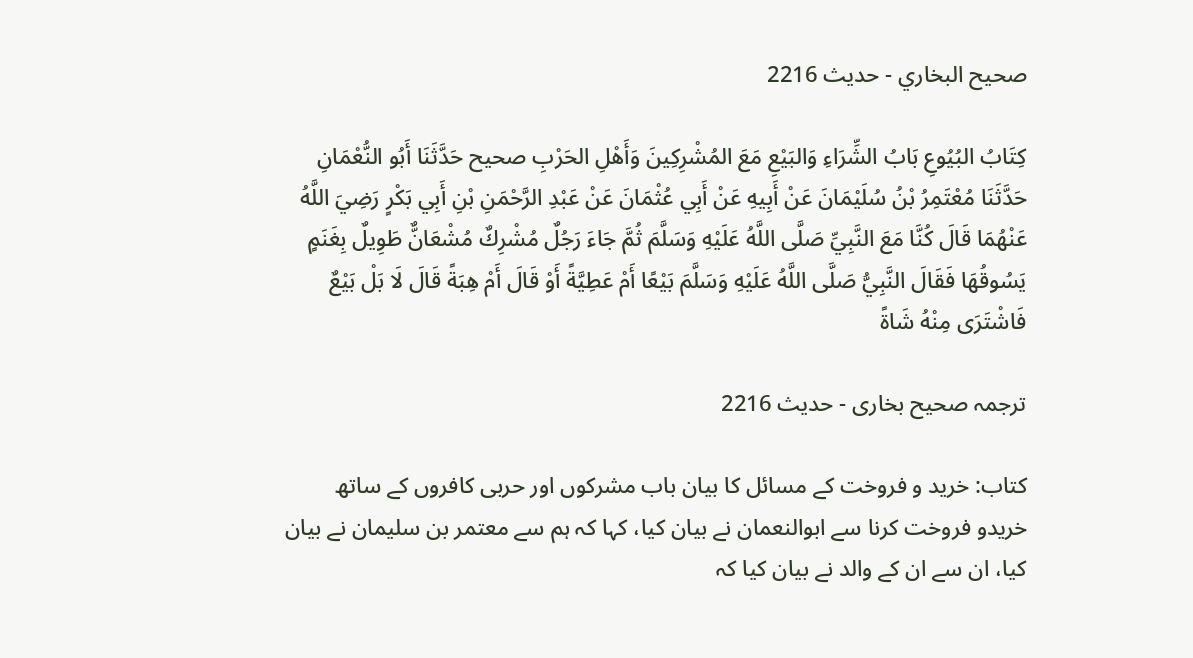صحيح البخاري - حدیث 2216

كِتَابُ البُيُوعِ بَابُ الشِّرَاءِ وَالبَيْعِ مَعَ المُشْرِكِينَ وَأَهْلِ الحَرْبِ صحيح حَدَّثَنَا أَبُو النُّعْمَانِ حَدَّثَنَا مُعْتَمِرُ بْنُ سُلَيْمَانَ عَنْ أَبِيهِ عَنْ أَبِي عُثْمَانَ عَنْ عَبْدِ الرَّحْمَنِ بْنِ أَبِي بَكْرٍ رَضِيَ اللَّهُ عَنْهُمَا قَالَ كُنَّا مَعَ النَّبِيِّ صَلَّى اللَّهُ عَلَيْهِ وَسَلَّمَ ثُمَّ جَاءَ رَجُلٌ مُشْرِكٌ مُشْعَانٌّ طَوِيلٌ بِغَنَمٍ يَسُوقُهَا فَقَالَ النَّبِيُّ صَلَّى اللَّهُ عَلَيْهِ وَسَلَّمَ بَيْعًا أَمْ عَطِيَّةً أَوْ قَالَ أَمْ هِبَةً قَالَ لَا بَلْ بَيْعٌ فَاشْتَرَى مِنْهُ شَاةً

ترجمہ صحیح بخاری - حدیث 2216

کتاب: خرید و فروخت کے مسائل کا بیان باب مشرکوں اور حربی کافروں کے ساتھ خریدو فروخت کرنا سے ابوالنعمان نے بیان کیا، کہا کہ ہم سے معتمر بن سلیمان نے بیان کیا، ان سے ان کے والد نے بیان کیا کہ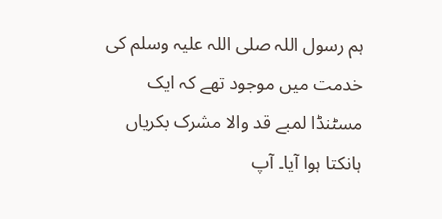ہم رسول اللہ صلی اللہ علیہ وسلم کی خدمت میں موجود تھے کہ ایک مسٹنڈا لمبے قد والا مشرک بکریاں ہانکتا ہوا آیا۔ آپ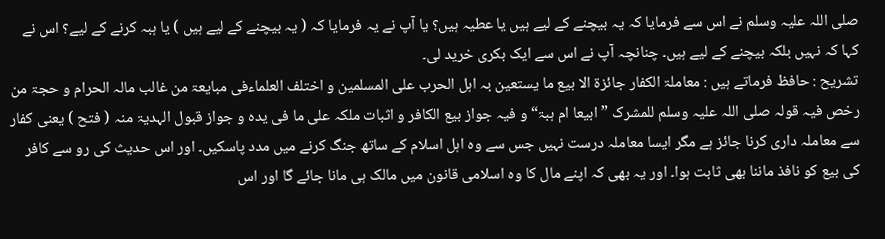صلی اللہ علیہ وسلم نے اس سے فرمایا کہ یہ بیچنے کے لیے ہیں یا عطیہ ہیں؟ یا آپ نے یہ فرمایا کہ ( یہ بیچنے کے لیے ہیں ) یا ہبہ کرنے کے لیے؟ اس نے کہا کہ نہیں بلکہ بیچنے کے لیے ہیں۔ چنانچہ آپ نے اس سے ایک بکری خرید لی۔
تشریح : حافظ فرماتے ہیں : معاملۃ الکفار جائزۃ الا بیع ما یستعین بہ اہل الحرب علی المسلمین و اختلف العلماءفی مبایعۃ من غالب مالہ الحرام و حجۃ من رخص فیہ قولہ صلی اللہ علیہ وسلم للمشرک ”ابیعا ام ہبۃ“ و فیہ جواز بیع الکافر و اثبات ملکہ علی ما فی یدہ و جواز قبول الہدیۃ منہ ( فتح ) یعنی کفار سے معاملہ داری کرنا جائز ہے مگر ایسا معاملہ درست نہیں جس سے وہ اہل اسلام کے ساتھ جنگ کرنے میں مدد پاسکیں۔ اور اس حدیث کی رو سے کافر کی بیع کو نافذ ماننا بھی ثابت ہوا۔ اور یہ بھی کہ اپنے مال کا وہ اسلامی قانون میں مالک ہی مانا جائے گا اور اس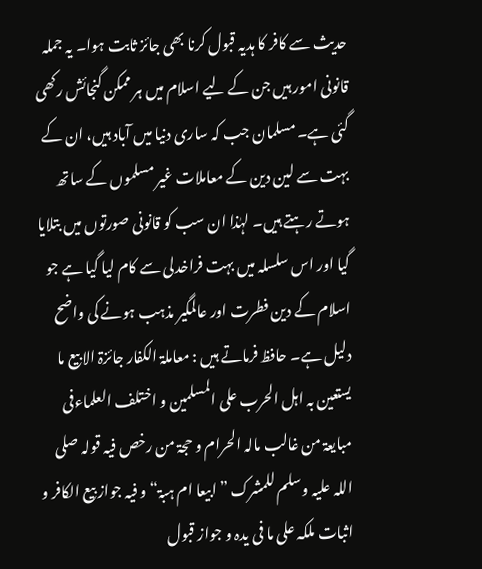حدیث سے کافر کا ہدیہ قبول کرنا بھی جائز ثابت ہوا۔ یہ جملہ قانونی امور ہیں جن کے لیے اسلام میں ہر ممکن گنجائش رکھی گئی ہے۔ مسلمان جب کہ ساری دنیا میں آباد ہیں، ان کے بہت سے لین دین کے معاملات غیر مسلموں کے ساتھ ہوتے رہتے ہیں۔ لہٰذا ان سب کو قانونی صورتوں میں بتلایا گیا اور اس سلسلہ میں بہت فراخدلی سے کام لیا گیا ہے جو اسلام کے دین فطرت اور عالمگیر مذہب ہونے کی واضح دلیل ہے۔ حافظ فرماتے ہیں : معاملۃ الکفار جائزۃ الا بیع ما یستعین بہ اہل الحرب علی المسلمین و اختلف العلماءفی مبایعۃ من غالب مالہ الحرام و حجۃ من رخص فیہ قولہ صلی اللہ علیہ وسلم للمشرک ”ابیعا ام ہبۃ“ و فیہ جواز بیع الکافر و اثبات ملکہ علی ما فی یدہ و جواز قبول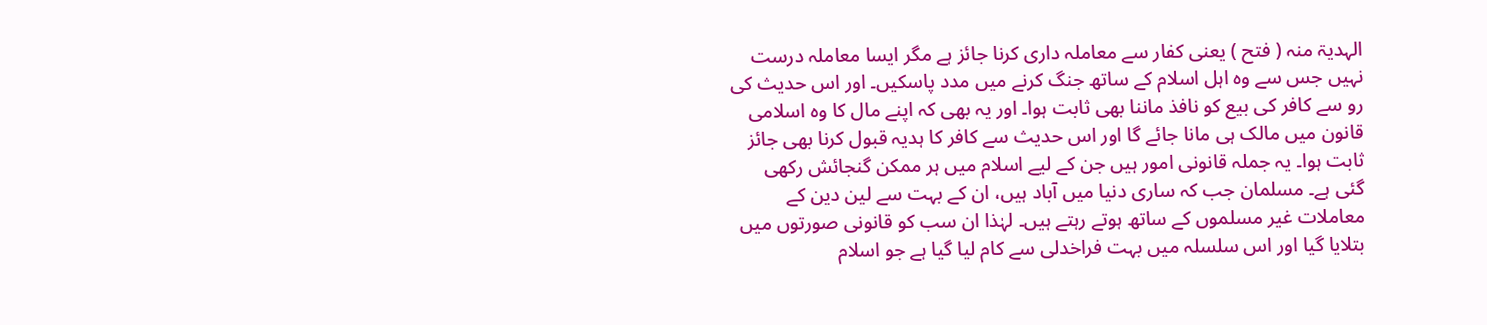الہدیۃ منہ ( فتح ) یعنی کفار سے معاملہ داری کرنا جائز ہے مگر ایسا معاملہ درست نہیں جس سے وہ اہل اسلام کے ساتھ جنگ کرنے میں مدد پاسکیں۔ اور اس حدیث کی رو سے کافر کی بیع کو نافذ ماننا بھی ثابت ہوا۔ اور یہ بھی کہ اپنے مال کا وہ اسلامی قانون میں مالک ہی مانا جائے گا اور اس حدیث سے کافر کا ہدیہ قبول کرنا بھی جائز ثابت ہوا۔ یہ جملہ قانونی امور ہیں جن کے لیے اسلام میں ہر ممکن گنجائش رکھی گئی ہے۔ مسلمان جب کہ ساری دنیا میں آباد ہیں، ان کے بہت سے لین دین کے معاملات غیر مسلموں کے ساتھ ہوتے رہتے ہیں۔ لہٰذا ان سب کو قانونی صورتوں میں بتلایا گیا اور اس سلسلہ میں بہت فراخدلی سے کام لیا گیا ہے جو اسلام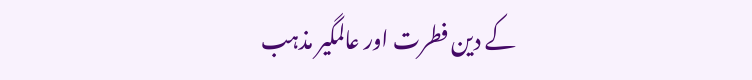کے دین فطرت اور عالمگیر مذہب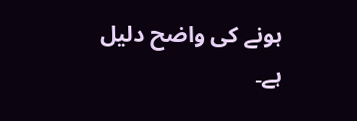ہونے کی واضح دلیل ہے۔